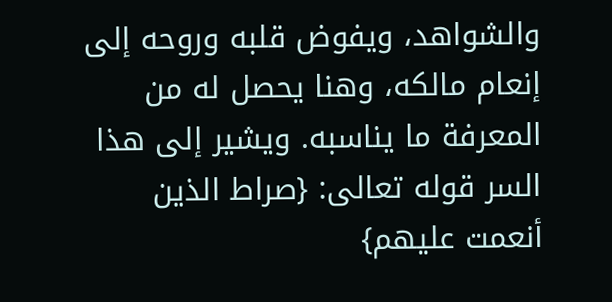والشواهد، ويفوض قلبه وروحه إلى إنعام مالكه، وهنا يحصل له من المعرفة ما يناسبه. ويشير إلى هذا السر قوله تعالى: {صراط الذين أنعمت عليهم}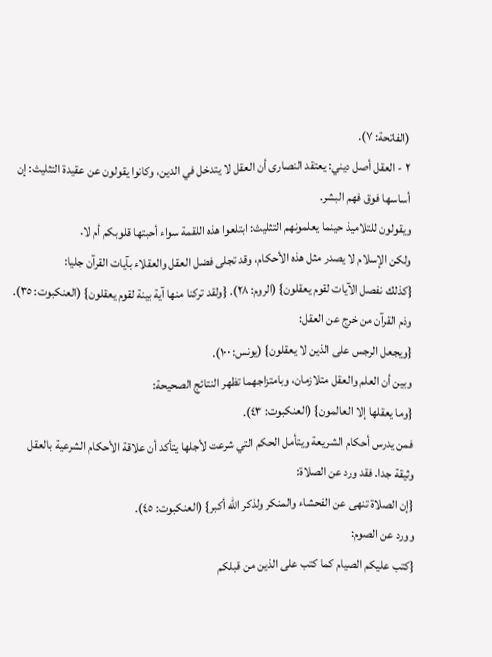(الفاتحة: ٧).
٢ - العقل أصل ديني: يعتقد النصارى أن العقل لا يتدخل في الدين، وكانوا يقولون عن عقيدة التثليث: إن أساسها فوق فهم البشر.
ويقولون للتلاميذ حينما يعلمونهم التثليث: ابتلعوا هذه اللقمة سواء أحبتها قلوبكم أم لا.
ولكن الإسلام لا يصدر مثل هذه الأحكام، وقد تجلى فضل العقل والعقلاء بآيات القرآن جليا:
{كذلك نفصل الآيات لقوم يعقلون} (الروم: ٢٨). {ولقد تركنا منها آية بينة لقوم يعقلون} (العنكبوت: ٣٥). وذم القرآن من خرج عن العقل:
{ويجعل الرجس على الذين لا يعقلون} (يونس: ١٠٠).
وبين أن العلم والعقل متلازمان، وبامتزاجهما تظهر النتائج الصحيحة:
{وما يعقلها إلا العالمون} (العنكبوت: ٤٣).
فمن يدرس أحكام الشريعة ويتأمل الحكم التي شرعت لأجلها يتأكد أن علاقة الأحكام الشرعية بالعقل وثيقة جدا. فقد ورد عن الصلاة:
{إن الصلاة تنهى عن الفحشاء والمنكر ولذكر الله أكبر} (العنكبوت: ٤٥).
وورد عن الصوم:
{كتب عليكم الصيام كما كتب على الذين من قبلكم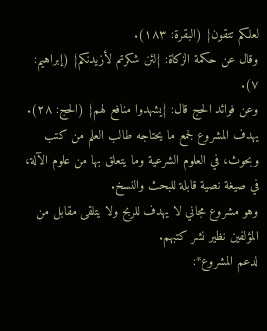لعلكم تتقون} (البقرة: ١٨٣).
وقال عن حكمة الزكاة: {لئن شكرتم لأزيدنكم} (إبراهيم: ٧).
وعن فوائد الحج قال: {يشهدوا منافع لهم} (الحج: ٢٨).
يهدف المشروع لجمع ما يحتاجه طالب العلم من كتب وبحوث، في العلوم الشرعية وما يتعلق بها من علوم الآلة، في صيغة نصية قابلة للبحث والنسخ.
وهو مشروع مجاني لا يهدف للربح ولا يتلقى مقابل من المؤلفين نظير نشر كتبهم.
لدعم المشروع*: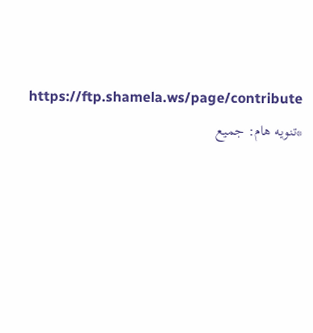https://ftp.shamela.ws/page/contribute
*تنويه هام: جميع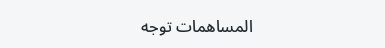المساهمات توجه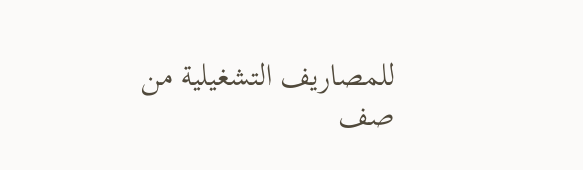للمصاريف التشغيلية من صف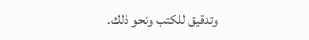وتدقيق للكتب ونحو ذلك.